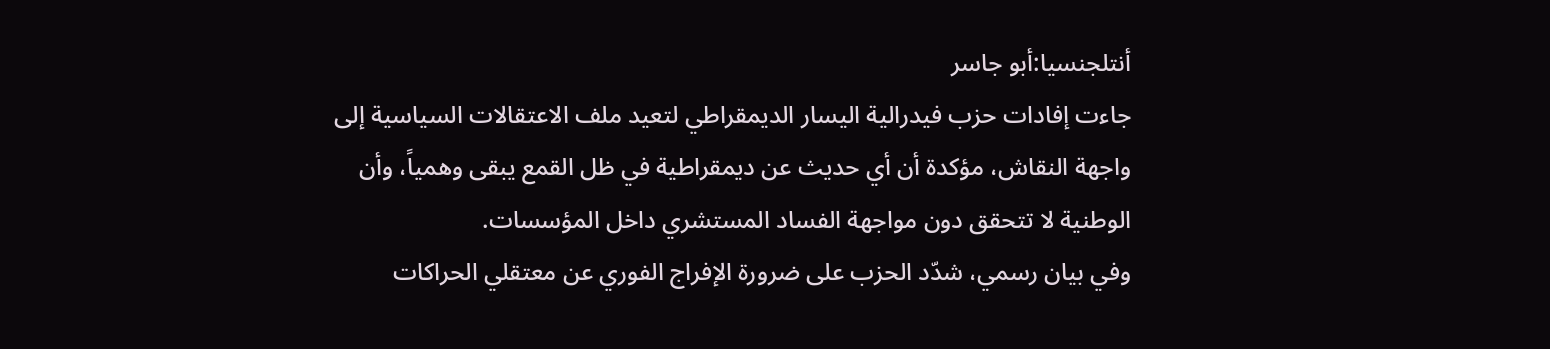أنتلجنسيا:أبو جاسر
جاءت إفادات حزب فيدرالية اليسار الديمقراطي لتعيد ملف الاعتقالات السياسية إلى واجهة النقاش، مؤكدة أن أي حديث عن ديمقراطية في ظل القمع يبقى وهمياً، وأن الوطنية لا تتحقق دون مواجهة الفساد المستشري داخل المؤسسات.
وفي بيان رسمي، شدّد الحزب على ضرورة الإفراج الفوري عن معتقلي الحراكات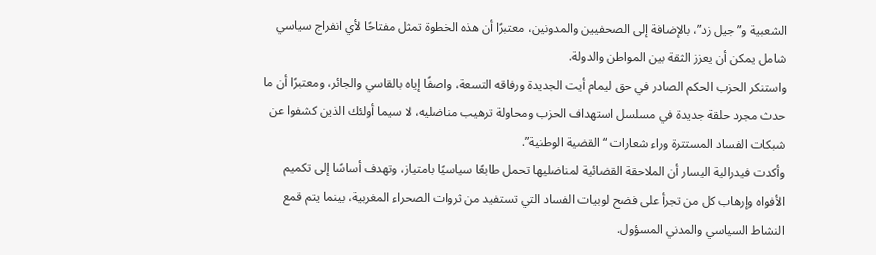الشعبية و”جيل زد”، بالإضافة إلى الصحفيين والمدونين، معتبرًا أن هذه الخطوة تمثل مفتاحًا لأي انفراج سياسي شامل يمكن أن يعزز الثقة بين المواطن والدولة.
واستنكر الحزب الحكم الصادر في حق ليمام أيت الجديدة ورفاقه التسعة، واصفًا إياه بالقاسي والجائر، ومعتبرًا أن ما حدث مجرد حلقة جديدة في مسلسل استهداف الحزب ومحاولة ترهيب مناضليه، لا سيما أولئك الذين كشفوا عن شبكات الفساد المستترة وراء شعارات “القضية الوطنية”.
وأكدت فيدرالية اليسار أن الملاحقة القضائية لمناضليها تحمل طابعًا سياسيًا بامتياز، وتهدف أساسًا إلى تكميم الأفواه وإرهاب كل من تجرأ على فضح لوبيات الفساد التي تستفيد من ثروات الصحراء المغربية، بينما يتم قمع النشاط السياسي والمدني المسؤول.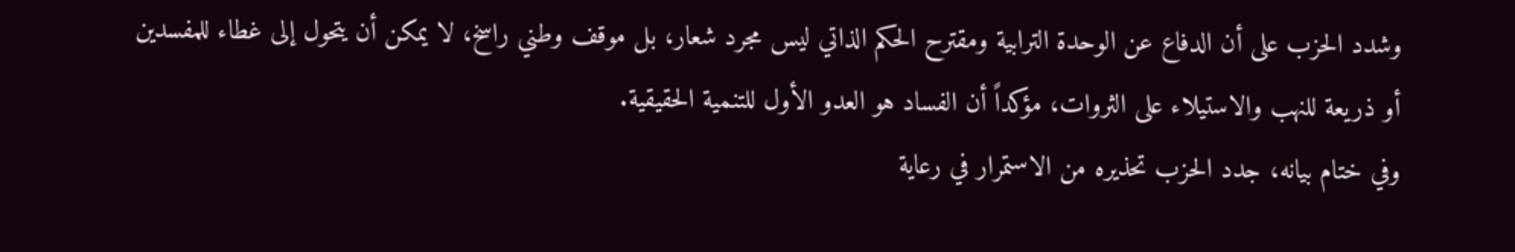وشدد الحزب على أن الدفاع عن الوحدة الترابية ومقترح الحكم الذاتي ليس مجرد شعار، بل موقف وطني راسخ، لا يمكن أن يتحول إلى غطاء للمفسدين أو ذريعة للنهب والاستيلاء على الثروات، مؤكداً أن الفساد هو العدو الأول للتنمية الحقيقية.
وفي ختام بيانه، جدد الحزب تحذيره من الاستمرار في رعاية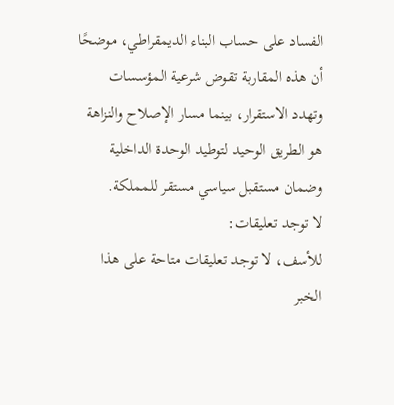الفساد على حساب البناء الديمقراطي، موضحًا أن هذه المقاربة تقوض شرعية المؤسسات وتهدد الاستقرار، بينما مسار الإصلاح والنزاهة هو الطريق الوحيد لتوطيد الوحدة الداخلية وضمان مستقبل سياسي مستقر للمملكة.
لا توجد تعليقات:
للأسف، لا توجد تعليقات متاحة على هذا الخبر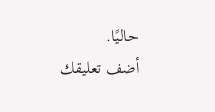حاليًا.
أضف تعليقك